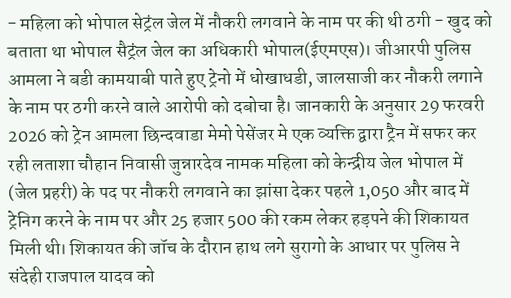- महिला को भोपाल सेट्रंल जेल में नौकरी लगवाने के नाम पर की थी ठगी - खुद को बताता था भोपाल सैट्रंल जेल का अधिकारी भोपाल(ईएमएस)। जीआरपी पुलिस आमला ने बडी कामयाबी पाते हुए ट्रेनो में धोखाधडी, जालसाजी कर नौकरी लगाने के नाम पर ठगी करने वाले आरोपी को दबोचा है। जानकारी के अनुसार 29 फरवरी 2026 को ट्रेन आमला छिन्दवाडा मेमो पेसेंजर मे एक व्यक्ति द्वारा ट्रैन में सफर कर रही लताशा चौहान निवासी जुन्नारदेव नामक महिला को केन्द्रीय जेल भोपाल में (जेल प्रहरी) के पद पर नौकरी लगवाने का झांसा देकर पहले 1,050 और बाद में ट्रेनिग करने के नाम पर और 25 हजार 500 की रकम लेकर हड़पने की शिकायत मिली थी। शिकायत की जॉच के दौरान हाथ लगे सुरागो के आधार पर पुलिस ने संदेही राजपाल यादव को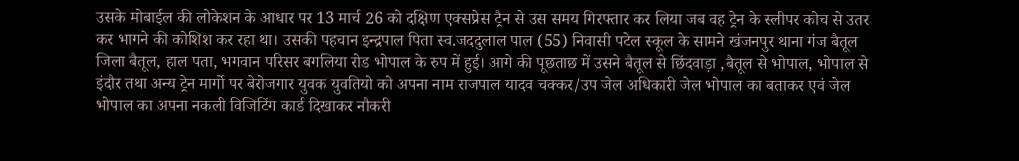उसके मोबाईल की लोकेशन के आधार पर 13 मार्च 26 को दक्षिण एक्सप्रेस ट्रैन से उस समय गिरफ्तार कर लिया जब वह ट्रेन के स्लीपर कोच से उतर कर भागने की कोशिश कर रहा था। उसकी पहचान इन्द्रपाल पिता स्व.जददुलाल पाल (55) निवासी पटेल स्कूल के सामने खंजनपुर थाना गंज बैतूल जिला बैतूल, हाल पता, भगवान परिसर बगलिया रोड भोपाल के रुप में हुई। आगे की पूछताछ में उसने बैतूल से छिंदवाड़ा ,बैतूल से भोपाल, भोपाल से इंदौर तथा अन्य ट्रेन मार्गो पर बेरोजगार युवक युवतियो को अपना नाम राजपाल यादव चक्कर/उप जेल अधिकारी जेल भोपाल का बताकर एवं जेल भोपाल का अपना नकली विजिटिंग कार्ड दिखाकर नौकरी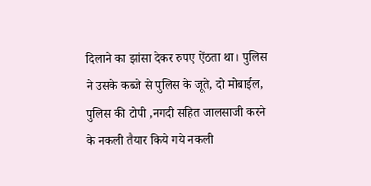दिलाने का झांसा देकर रुपए ऐंठता था। पुलिस ने उसके कब्जे से पुलिस के जूते, दो मोबाईल, पुलिस की टोपी ,नगदी सहित जालसाजी करने के नकली तैयार किये गये नकली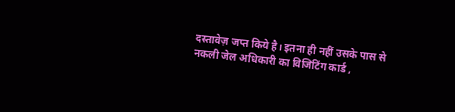दस्तावेज़ जप्त किये है। इतना ही नहीं उसके पास से नकली जेल अधिकारी का विजिटिंग कार्ड ,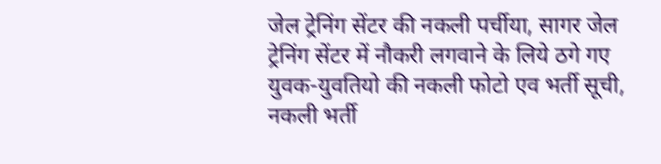जेल ट्रेनिंग सेंटर की नकली पर्चीया, सागर जेल ट्रेनिंग सेंटर में नौकरी लगवाने के लिये ठगे गए युवक-युवतियो की नकली फोटो एव भर्ती सूची, नकली भर्ती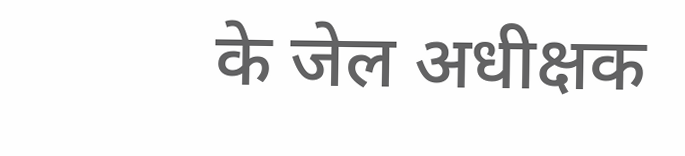के जेल अधीक्षक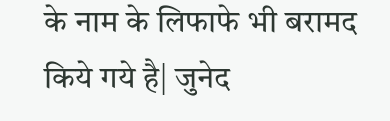के नाम के लिफाफे भी बरामद किये गये है| जुनेद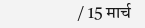/ 15 मार्च